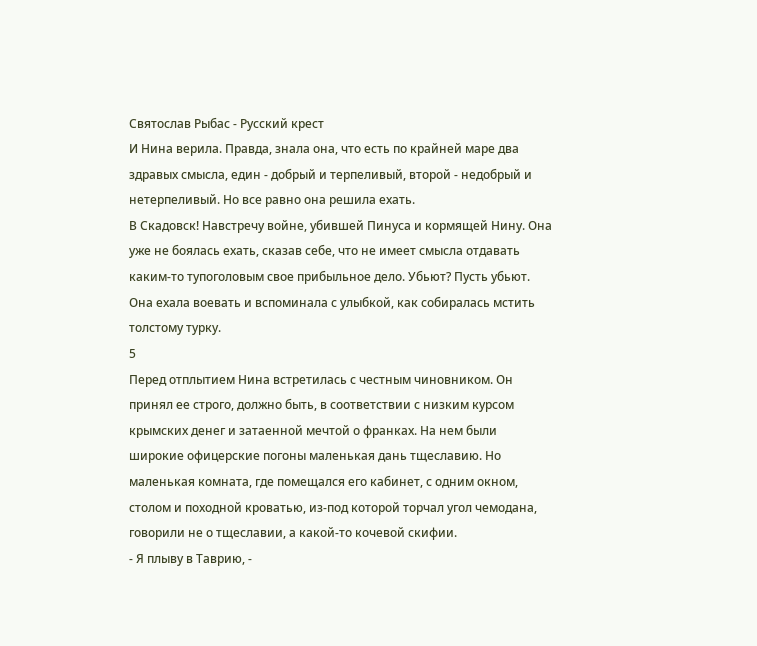Святослав Рыбас - Русский крест
И Нина верила. Правда, знала она, что есть по крайней маре два здравых смысла, един - добрый и терпеливый, второй - недобрый и нетерпеливый. Но все равно она решила ехать.
В Скадовск! Навстречу войне, убившей Пинуса и кормящей Нину. Она уже не боялась ехать, сказав себе, что не имеет смысла отдавать каким-то тупоголовым свое прибыльное дело. Убьют? Пусть убьют. Она ехала воевать и вспоминала с улыбкой, как собиралась мстить толстому турку.
5
Перед отплытием Нина встретилась с честным чиновником. Он принял ее строго, должно быть, в соответствии с низким курсом крымских денег и затаенной мечтой о франках. На нем были широкие офицерские погоны маленькая дань тщеславию. Но маленькая комната, где помещался его кабинет, с одним окном, столом и походной кроватью, из-под которой торчал угол чемодана, говорили не о тщеславии, а какой-то кочевой скифии.
- Я плыву в Таврию, -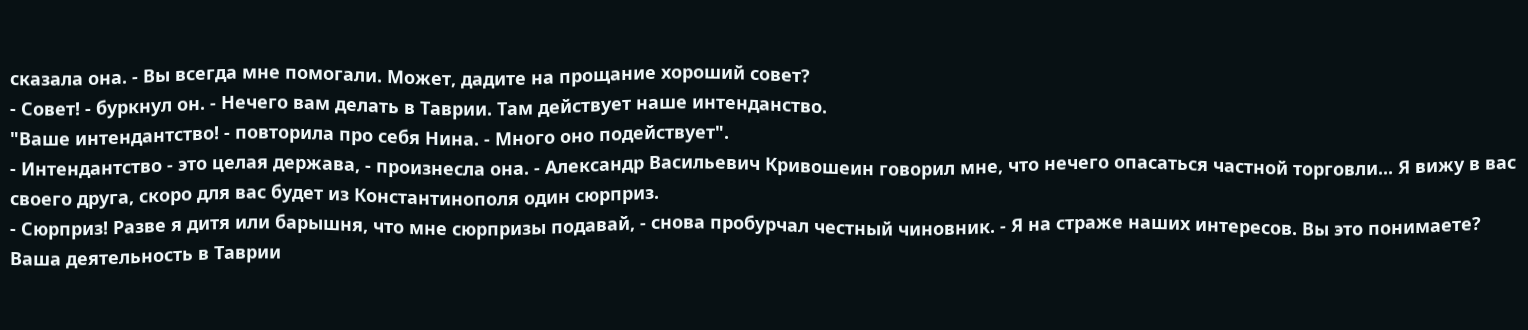сказала она. - Вы всегда мне помогали. Может, дадите на прощание хороший совет?
- Совет! - буркнул он. - Нечего вам делать в Таврии. Там действует наше интенданство.
"Ваше интендантство! - повторила про себя Нина. - Много оно подействует".
- Интендантство - это целая держава, - произнесла она. - Александр Васильевич Кривошеин говорил мне, что нечего опасаться частной торговли... Я вижу в вас своего друга, скоро для вас будет из Константинополя один сюрприз.
- Сюрприз! Разве я дитя или барышня, что мне сюрпризы подавай, - снова пробурчал честный чиновник. - Я на страже наших интересов. Вы это понимаете? Ваша деятельность в Таврии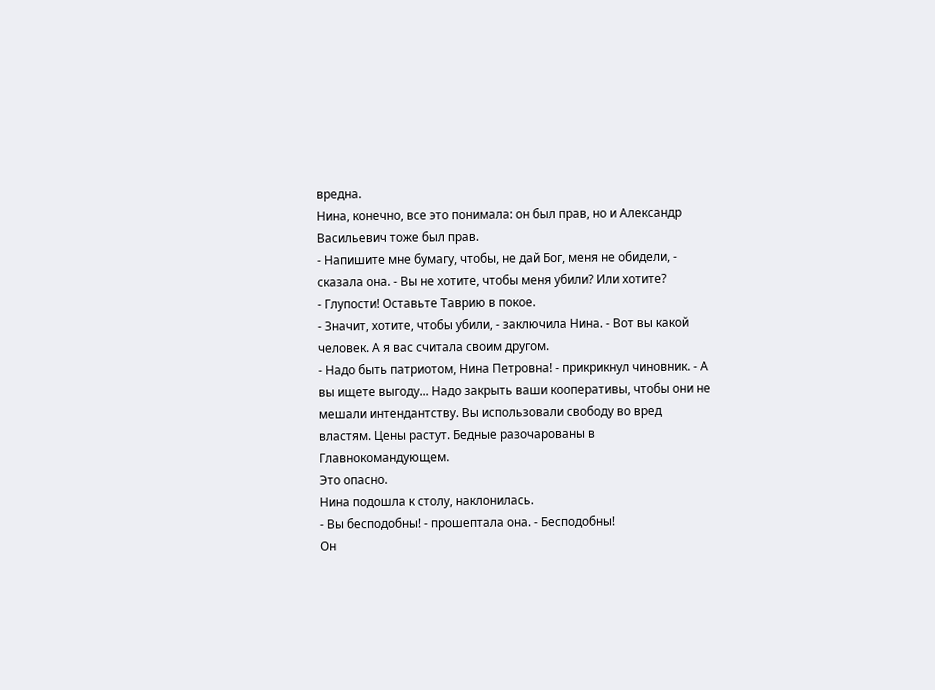вредна.
Нина, конечно, все это понимала: он был прав, но и Александр Васильевич тоже был прав.
- Напишите мне бумагу, чтобы, не дай Бог, меня не обидели, - сказала она. - Вы не хотите, чтобы меня убили? Или хотите?
- Глупости! Оставьте Таврию в покое.
- Значит, хотите, чтобы убили, - заключила Нина. - Вот вы какой человек. А я вас считала своим другом.
- Надо быть патриотом, Нина Петровна! - прикрикнул чиновник. - А вы ищете выгоду... Надо закрыть ваши кооперативы, чтобы они не мешали интендантству. Вы использовали свободу во вред властям. Цены растут. Бедные разочарованы в Главнокомандующем.
Это опасно.
Нина подошла к столу, наклонилась.
- Вы бесподобны! - прошептала она. - Бесподобны!
Он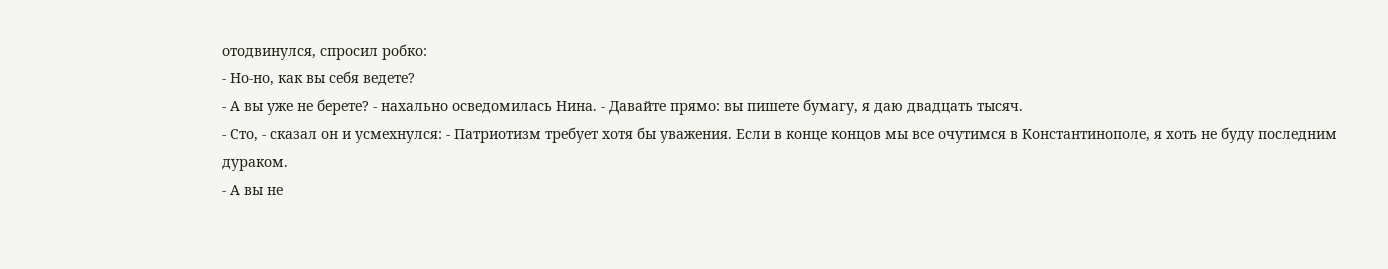отодвинулся, спросил робко:
- Но-но, как вы себя ведете?
- А вы уже не берете? - нахально осведомилась Нина. - Давайте прямо: вы пишете бумагу, я даю двадцать тысяч.
- Сто, - сказал он и усмехнулся: - Патриотизм требует хотя бы уважения. Если в конце концов мы все очутимся в Константинополе, я хоть не буду последним дураком.
- А вы не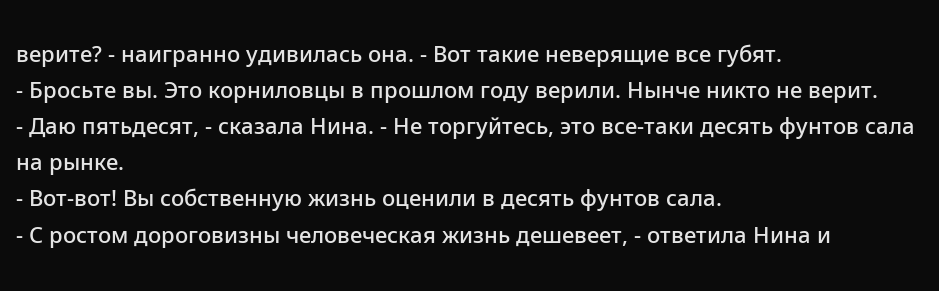верите? - наигранно удивилась она. - Вот такие неверящие все губят.
- Бросьте вы. Это корниловцы в прошлом году верили. Нынче никто не верит.
- Даю пятьдесят, - сказала Нина. - Не торгуйтесь, это все-таки десять фунтов сала на рынке.
- Вот-вот! Вы собственную жизнь оценили в десять фунтов сала.
- С ростом дороговизны человеческая жизнь дешевеет, - ответила Нина и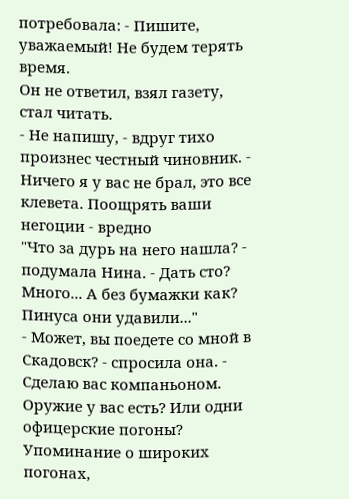потребовала: - Пишите, уважаемый! Не будем терять время.
Он не ответил, взял газету, стал читать.
- Не напишу, - вдруг тихо произнес честный чиновник. - Ничего я у вас не брал, это все клевета. Поощрять ваши негоции - вредно
"Что за дурь на него нашла? - подумала Нина. - Дать сто? Много... А без бумажки как? Пинуса они удавили..."
- Может, вы поедете со мной в Скадовск? - спросила она. - Сделаю вас компаньоном. Оружие у вас есть? Или одни офицерские погоны?
Упоминание о широких погонах,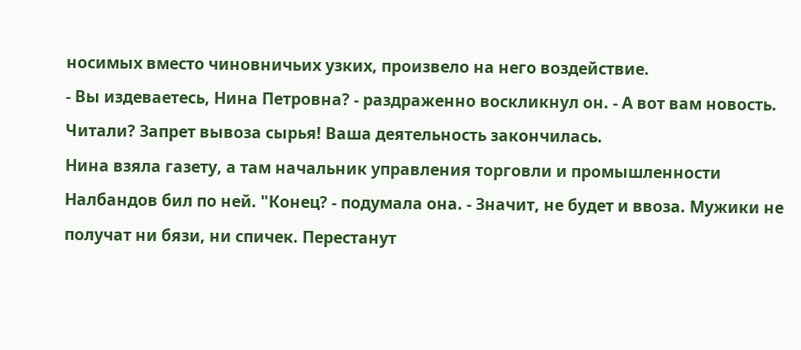носимых вместо чиновничьих узких, произвело на него воздействие.
- Вы издеваетесь, Нина Петровна? - раздраженно воскликнул он. - А вот вам новость. Читали? Запрет вывоза сырья! Ваша деятельность закончилась.
Нина взяла газету, а там начальник управления торговли и промышленности Налбандов бил по ней. "Конец? - подумала она. - Значит, не будет и ввоза. Мужики не получат ни бязи, ни спичек. Перестанут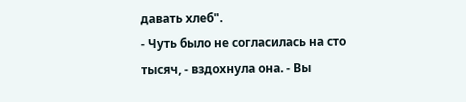давать хлеб".
- Чуть было не согласилась на сто тысяч, - вздохнула она. - Вы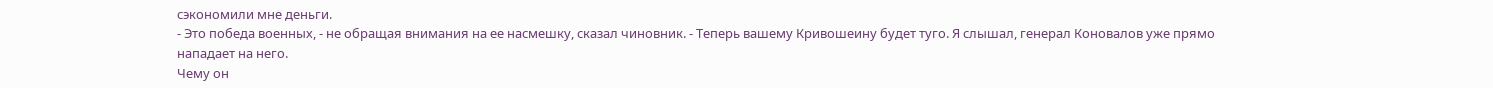сэкономили мне деньги.
- Это победа военных, - не обращая внимания на ее насмешку, сказал чиновник. - Теперь вашему Кривошеину будет туго. Я слышал, генерал Коновалов уже прямо нападает на него.
Чему он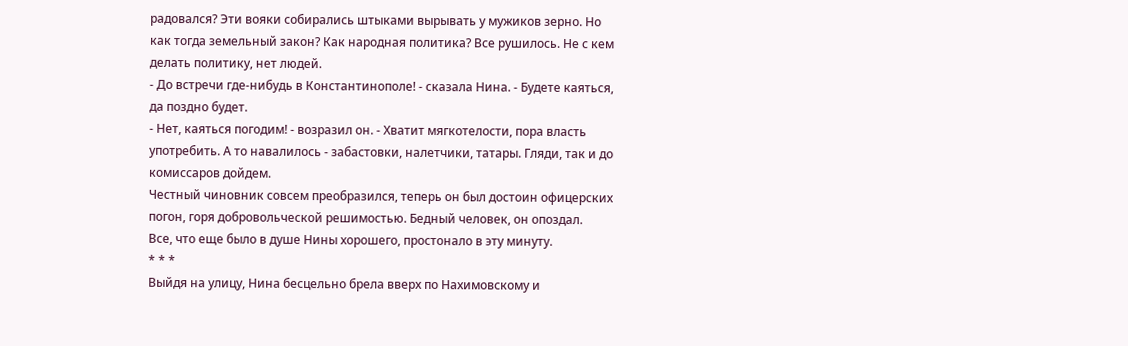радовался? Эти вояки собирались штыками вырывать у мужиков зерно. Но как тогда земельный закон? Как народная политика? Все рушилось. Не с кем делать политику, нет людей.
- До встречи где-нибудь в Константинополе! - сказала Нина. - Будете каяться, да поздно будет.
- Нет, каяться погодим! - возразил он. - Хватит мягкотелости, пора власть употребить. А то навалилось - забастовки, налетчики, татары. Гляди, так и до комиссаров дойдем.
Честный чиновник совсем преобразился, теперь он был достоин офицерских погон, горя добровольческой решимостью. Бедный человек, он опоздал.
Все, что еще было в душе Нины хорошего, простонало в эту минуту.
* * *
Выйдя на улицу, Нина бесцельно брела вверх по Нахимовскому и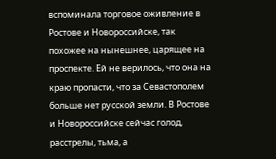вспоминала торговое оживление в Ростове и Новороссийске, так похожее на нынешнее, царящее на проспекте. Ей не верилось, что она на краю пропасти, что за Севастополем больше нет русской земли. В Ростове и Новороссийске сейчас голод, расстрелы, тьма, а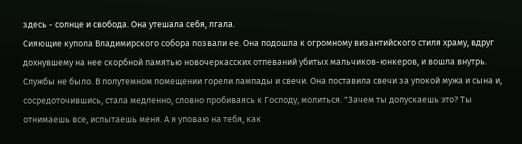здесь - солнце и свобода. Она утешала себя, лгала.
Сияющие купола Владимирского собора позвали ее. Она подошла к огромному византийского стиля храму, вдруг дохнувшему на нее скорбной памятью новочеркасских отпеваний убитых мальчиков-юнкеров, и вошла внутрь. Службы не было. В полутемном помещении горели лампады и свечи. Она поставила свечи за упокой мужа и сына и, сосредоточившись, стала медленно, словно пробиваясь к Господу, молиться. "Зачем ты допускаешь это? Ты отнимаешь все, испытаешь меня. А я уповаю на тебя, как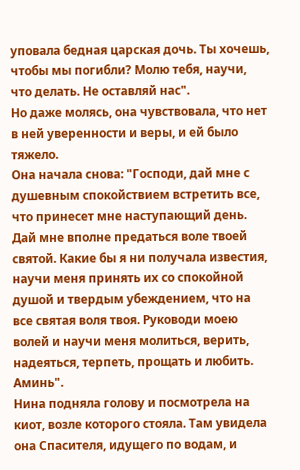уповала бедная царская дочь. Ты хочешь, чтобы мы погибли? Молю тебя, научи, что делать. Не оставляй нас".
Но даже молясь, она чувствовала, что нет в ней уверенности и веры, и ей было тяжело.
Она начала снова: "Господи, дай мне с душевным спокойствием встретить все, что принесет мне наступающий день. Дай мне вполне предаться воле твоей святой. Какие бы я ни получала известия, научи меня принять их со спокойной душой и твердым убеждением, что на все святая воля твоя. Руководи моею волей и научи меня молиться, верить, надеяться, терпеть, прощать и любить. Аминь".
Нина подняла голову и посмотрела на киот, возле которого стояла. Там увидела она Спасителя, идущего по водам, и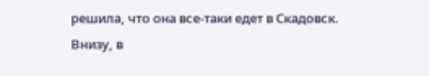решила, что она все-таки едет в Скадовск.
Внизу, в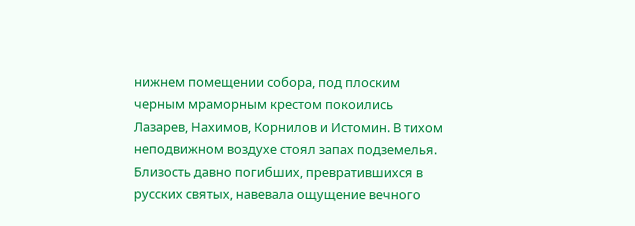нижнем помещении собора, под плоским черным мраморным крестом покоились Лазарев, Нахимов, Корнилов и Истомин. В тихом неподвижном воздухе стоял запах подземелья. Близость давно погибших, превратившихся в русских святых, навевала ощущение вечного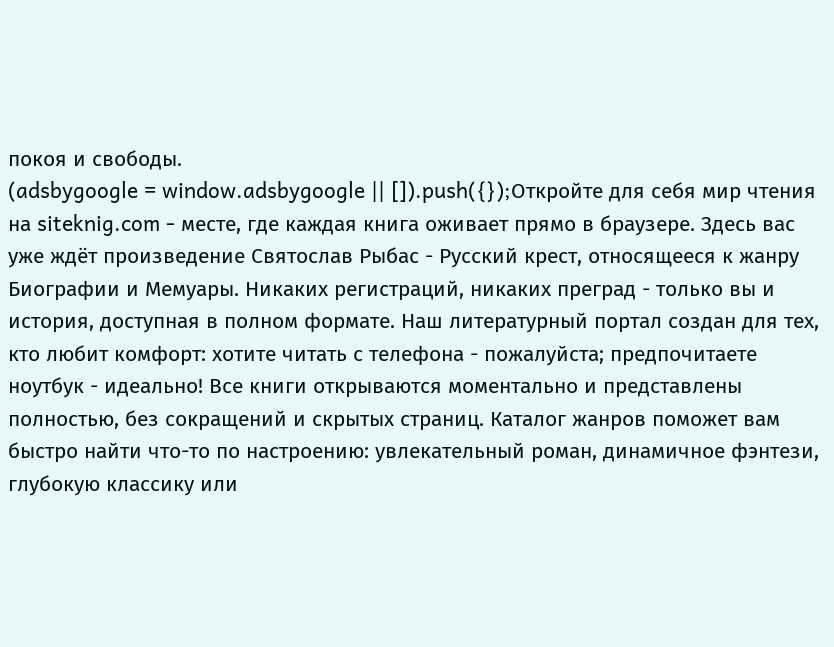покоя и свободы.
(adsbygoogle = window.adsbygoogle || []).push({});Откройте для себя мир чтения на siteknig.com - месте, где каждая книга оживает прямо в браузере. Здесь вас уже ждёт произведение Святослав Рыбас - Русский крест, относящееся к жанру Биографии и Мемуары. Никаких регистраций, никаких преград - только вы и история, доступная в полном формате. Наш литературный портал создан для тех, кто любит комфорт: хотите читать с телефона - пожалуйста; предпочитаете ноутбук - идеально! Все книги открываются моментально и представлены полностью, без сокращений и скрытых страниц. Каталог жанров поможет вам быстро найти что-то по настроению: увлекательный роман, динамичное фэнтези, глубокую классику или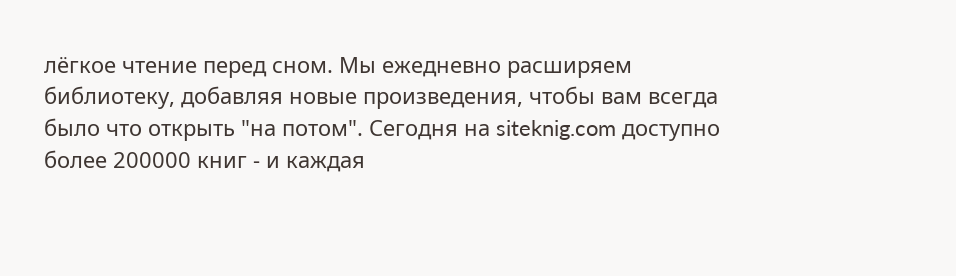лёгкое чтение перед сном. Мы ежедневно расширяем библиотеку, добавляя новые произведения, чтобы вам всегда было что открыть "на потом". Сегодня на siteknig.com доступно более 200000 книг - и каждая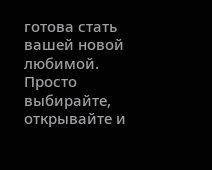готова стать вашей новой любимой. Просто выбирайте, открывайте и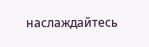наслаждайтесь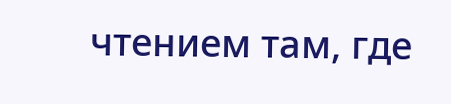чтением там, где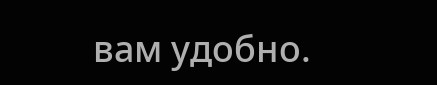вам удобно.